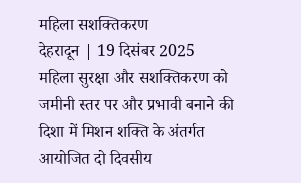महिला सशक्तिकरण
देहरादून | 19 दिसंबर 2025
महिला सुरक्षा और सशक्तिकरण को जमीनी स्तर पर और प्रभावी बनाने की दिशा में मिशन शक्ति के अंतर्गत आयोजित दो दिवसीय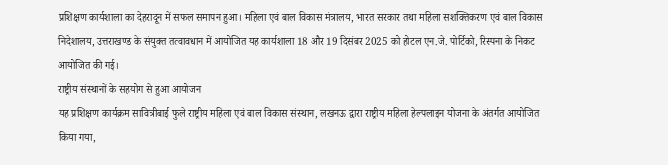प्रशिक्षण कार्यशाला का देहरादून में सफल समापन हुआ। महिला एवं बाल विकास मंत्रालय, भारत सरकार तथा महिला सशक्तिकरण एवं बाल विकास निदेशालय, उत्तराखण्ड के संयुक्त तत्वावधान में आयोजित यह कार्यशाला 18 और 19 दिसंबर 2025 को होटल एन.जे. पोर्टिको, रिस्पना के निकट आयोजित की गई।
राष्ट्रीय संस्थानों के सहयोग से हुआ आयोजन
यह प्रशिक्षण कार्यक्रम सावित्रीबाई फुले राष्ट्रीय महिला एवं बाल विकास संस्थान, लखनऊ द्वारा राष्ट्रीय महिला हेल्पलाइन योजना के अंतर्गत आयोजित किया गया,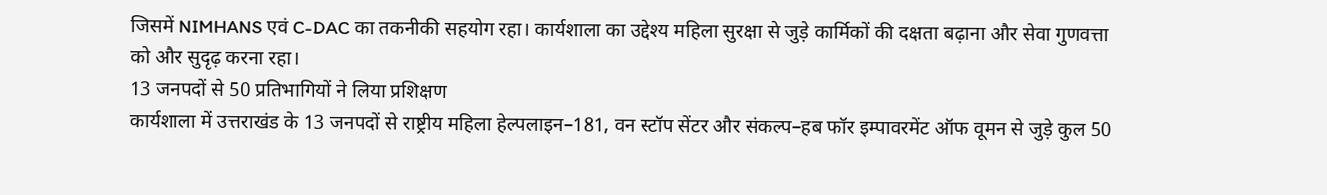जिसमें NIMHANS एवं C-DAC का तकनीकी सहयोग रहा। कार्यशाला का उद्देश्य महिला सुरक्षा से जुड़े कार्मिकों की दक्षता बढ़ाना और सेवा गुणवत्ता को और सुदृढ़ करना रहा।
13 जनपदों से 50 प्रतिभागियों ने लिया प्रशिक्षण
कार्यशाला में उत्तराखंड के 13 जनपदों से राष्ट्रीय महिला हेल्पलाइन–181, वन स्टॉप सेंटर और संकल्प–हब फॉर इम्पावरमेंट ऑफ वूमन से जुड़े कुल 50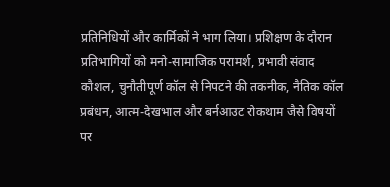प्रतिनिधियों और कार्मिकों ने भाग लिया। प्रशिक्षण के दौरान प्रतिभागियों को मनो-सामाजिक परामर्श, प्रभावी संवाद कौशल, चुनौतीपूर्ण कॉल से निपटने की तकनीक, नैतिक कॉल प्रबंधन, आत्म-देखभाल और बर्नआउट रोकथाम जैसे विषयों पर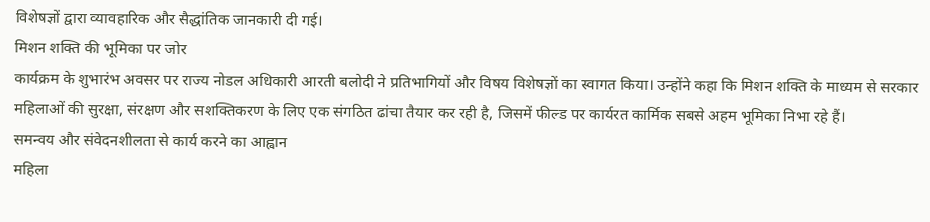विशेषज्ञों द्वारा व्यावहारिक और सैद्धांतिक जानकारी दी गई।
मिशन शक्ति की भूमिका पर जोर
कार्यक्रम के शुभारंभ अवसर पर राज्य नोडल अधिकारी आरती बलोदी ने प्रतिभागियों और विषय विशेषज्ञों का स्वागत किया। उन्होंने कहा कि मिशन शक्ति के माध्यम से सरकार महिलाओं की सुरक्षा, संरक्षण और सशक्तिकरण के लिए एक संगठित ढांचा तैयार कर रही है, जिसमें फील्ड पर कार्यरत कार्मिक सबसे अहम भूमिका निभा रहे हैं।
समन्वय और संवेदनशीलता से कार्य करने का आह्वान
महिला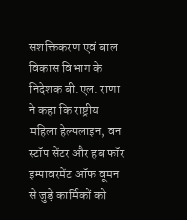सशक्तिकरण एवं बाल विकास विभाग के निदेशक बी.एल. राणा ने कहा कि राष्ट्रीय महिला हेल्पलाइन, वन स्टॉप सेंटर और हब फॉर इम्पावरमेंट ऑफ वूमन से जुड़े कार्मिकों को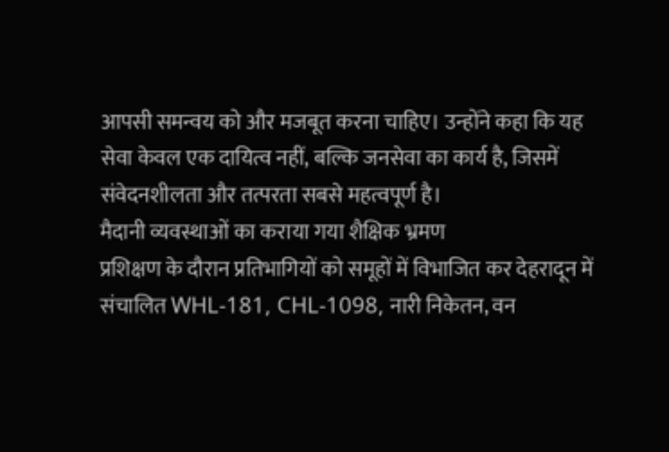आपसी समन्वय को और मजबूत करना चाहिए। उन्होंने कहा कि यह सेवा केवल एक दायित्व नहीं, बल्कि जनसेवा का कार्य है, जिसमें संवेदनशीलता और तत्परता सबसे महत्वपूर्ण है।
मैदानी व्यवस्थाओं का कराया गया शैक्षिक भ्रमण
प्रशिक्षण के दौरान प्रतिभागियों को समूहों में विभाजित कर देहरादून में संचालित WHL-181, CHL-1098, नारी निकेतन, वन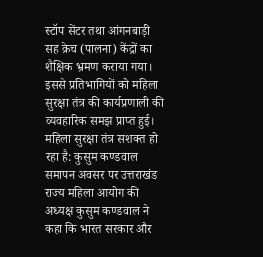स्टॉप सेंटर तथा आंगनबाड़ी सह क्रेच (पालना) केंद्रों का शैक्षिक भ्रमण कराया गया। इससे प्रतिभागियों को महिला सुरक्षा तंत्र की कार्यप्रणाली की व्यवहारिक समझ प्राप्त हुई।
महिला सुरक्षा तंत्र सशक्त हो रहा है: कुसुम कण्डवाल
समापन अवसर पर उत्तराखंड राज्य महिला आयोग की अध्यक्ष कुसुम कण्डवाल ने कहा कि भारत सरकार और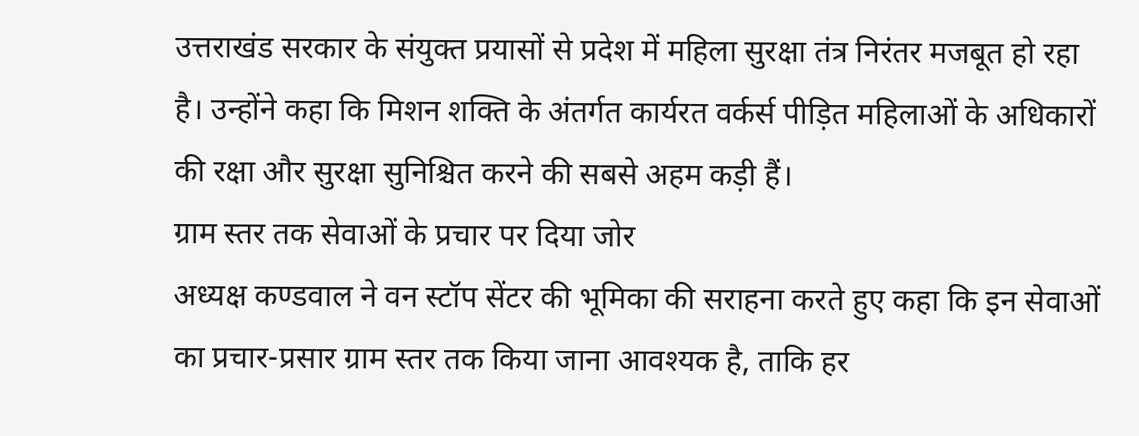उत्तराखंड सरकार के संयुक्त प्रयासों से प्रदेश में महिला सुरक्षा तंत्र निरंतर मजबूत हो रहा है। उन्होंने कहा कि मिशन शक्ति के अंतर्गत कार्यरत वर्कर्स पीड़ित महिलाओं के अधिकारों की रक्षा और सुरक्षा सुनिश्चित करने की सबसे अहम कड़ी हैं।
ग्राम स्तर तक सेवाओं के प्रचार पर दिया जोर
अध्यक्ष कण्डवाल ने वन स्टॉप सेंटर की भूमिका की सराहना करते हुए कहा कि इन सेवाओं का प्रचार-प्रसार ग्राम स्तर तक किया जाना आवश्यक है, ताकि हर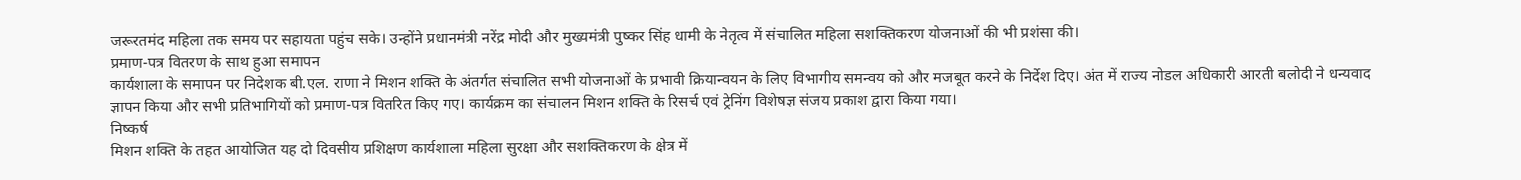जरूरतमंद महिला तक समय पर सहायता पहुंच सके। उन्होंने प्रधानमंत्री नरेंद्र मोदी और मुख्यमंत्री पुष्कर सिंह धामी के नेतृत्व में संचालित महिला सशक्तिकरण योजनाओं की भी प्रशंसा की।
प्रमाण-पत्र वितरण के साथ हुआ समापन
कार्यशाला के समापन पर निदेशक बी.एल. राणा ने मिशन शक्ति के अंतर्गत संचालित सभी योजनाओं के प्रभावी क्रियान्वयन के लिए विभागीय समन्वय को और मजबूत करने के निर्देश दिए। अंत में राज्य नोडल अधिकारी आरती बलोदी ने धन्यवाद ज्ञापन किया और सभी प्रतिभागियों को प्रमाण-पत्र वितरित किए गए। कार्यक्रम का संचालन मिशन शक्ति के रिसर्च एवं ट्रेनिंग विशेषज्ञ संजय प्रकाश द्वारा किया गया।
निष्कर्ष
मिशन शक्ति के तहत आयोजित यह दो दिवसीय प्रशिक्षण कार्यशाला महिला सुरक्षा और सशक्तिकरण के क्षेत्र में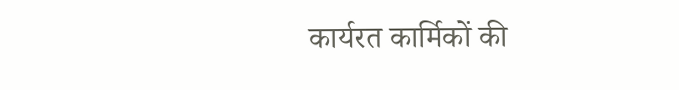कार्यरत कार्मिकों की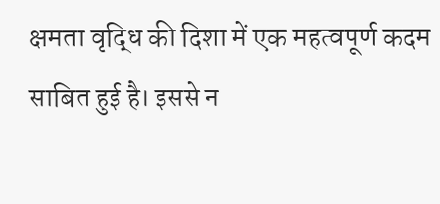क्षमता वृद्धि की दिशा में एक महत्वपूर्ण कदम साबित हुई है। इससे न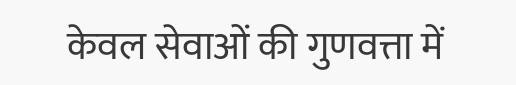केवल सेवाओं की गुणवत्ता में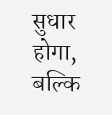सुधार होगा, बल्कि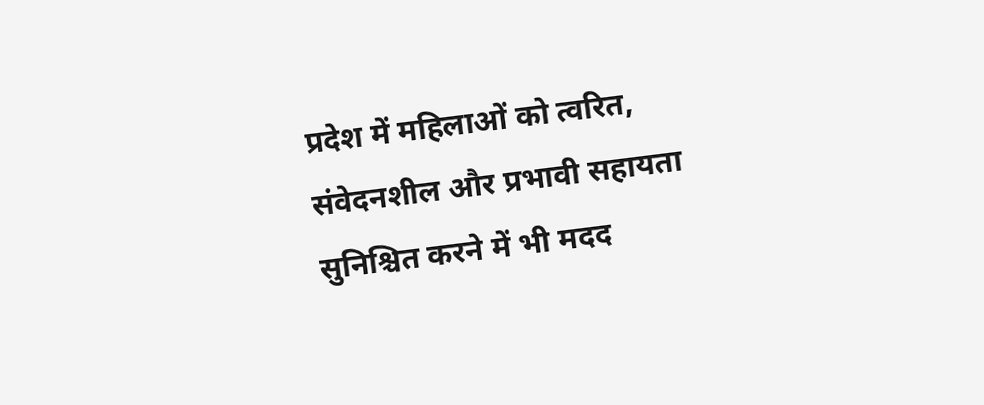प्रदेश में महिलाओं को त्वरित, संवेदनशील और प्रभावी सहायता सुनिश्चित करने में भी मदद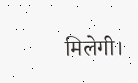मिलेगी।